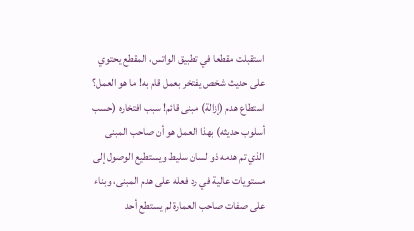استقبلت مقطعا في تطبيق الواتس، المقطع يحتوي على حديث شخص يفتخر بعمل قام به! ما هو العمل؟ استطاع هدم (إزالة) مبنى قائم! سبب افتخاره (حسب أسلوب حديثه) بهذا العمل هو أن صاحب المبنى الذي تم هدمه ذو لسان سليط ويستطيع الوصول إلى مستويات عالية في رد فعله على هدم المبنى، وبناء على صفات صاحب العمارة لم يستطع أحد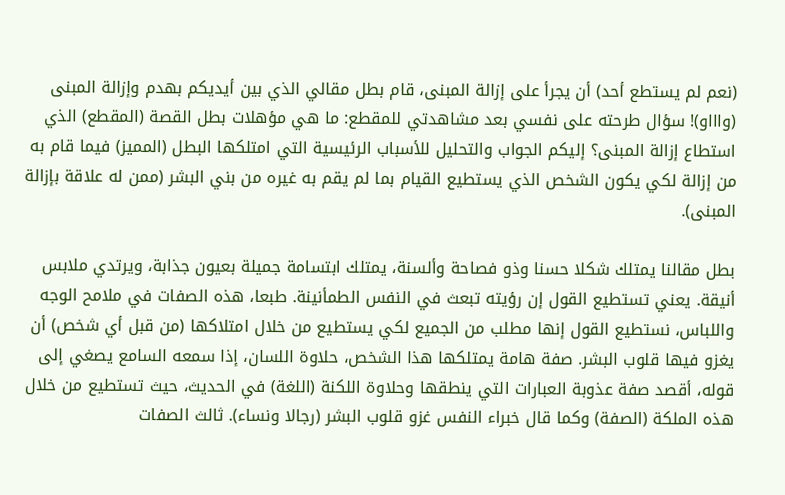(نعم لم يستطع أحد) أن يجرأ على إزالة المبنى، قام بطل مقالي الذي بين أيديكم بهدم وإزالة المبنى (واااو)! سؤال طرحته على نفسي بعد مشاهدتي للمقطع: ما هي مؤهلات بطل القصة (المقطع) الذي استطاع إزالة المبنى؟ إليكم الجواب والتحليل للأسباب الرئيسية التي امتلكها البطل (المميز) فيما قام به من إزالة لكي يكون الشخص الذي يستطيع القيام بما لم يقم به غيره من بني البشر (ممن له علاقة بإزالة المبنى).

بطل مقالنا يمتلك شكلا حسنا وذو فصاحة وألسنة، يمتلك ابتسامة جميلة بعيون جذابة، ويرتدي ملابس أنيقة. يعني تستطيع القول إن رؤيته تبعث في النفس الطمأنينة. طبعا، هذه الصفات في ملامح الوجه واللباس، نستطيع القول إنها مطلب من الجميع لكي يستطيع من خلال امتلاكها (من قبل أي شخص) أن يغزو فيها قلوب البشر. صفة هامة يمتلكها هذا الشخص، حلاوة اللسان، إذا سمعه السامع يصغي إلى قوله، أقصد صفة عذوبة العبارات التي ينطقها وحلاوة اللكنة (اللغة) في الحديث، حيث تستطيع من خلال هذه الملكة (الصفة) وكما قال خبراء النفس غزو قلوب البشر (رجالا ونساء). ثالث الصفات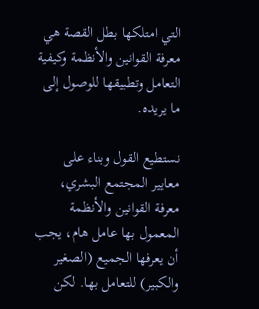التي امتلكها بطل القصة هي معرفة القوانين والأنظمة وكيفية التعامل وتطبيقها للوصول إلى ما يريده.

نستطيع القول وبناء على معايير المجتمع البشري، معرفة القوانين والأنظمة المعمول بها عامل هام، يجب أن يعرفها الجميع (الصغير والكبير) للتعامل بها. لكن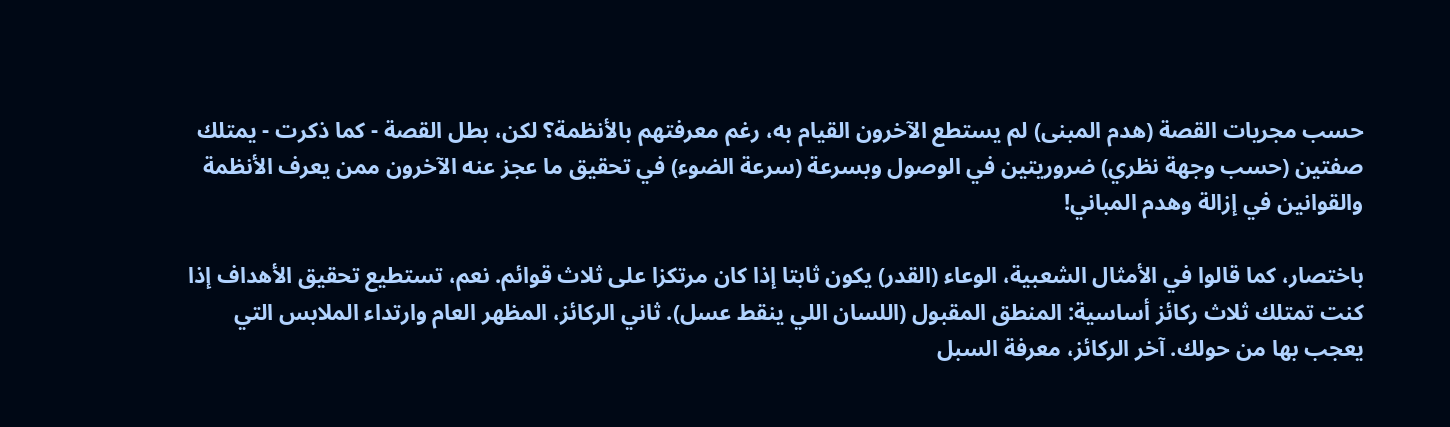حسب مجريات القصة (هدم المبنى) لم يستطع الآخرون القيام به، رغم معرفتهم بالأنظمة؟ لكن، بطل القصة - كما ذكرت - يمتلك صفتين (حسب وجهة نظري) ضروريتين في الوصول وبسرعة (سرعة الضوء) في تحقيق ما عجز عنه الآخرون ممن يعرف الأنظمة والقوانين في إزالة وهدم المباني!

باختصار، كما قالوا في الأمثال الشعبية، الوعاء (القدر) يكون ثابتا إذا كان مرتكزا على ثلاث قوائم. نعم، تستطيع تحقيق الأهداف إذا كنت تمتلك ثلاث ركائز أساسية: المنطق المقبول (اللسان اللي ينقط عسل). ثاني الركائز، المظهر العام وارتداء الملابس التي يعجب بها من حولك. آخر الركائز، معرفة السبل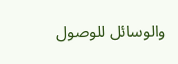والوسائل للوصول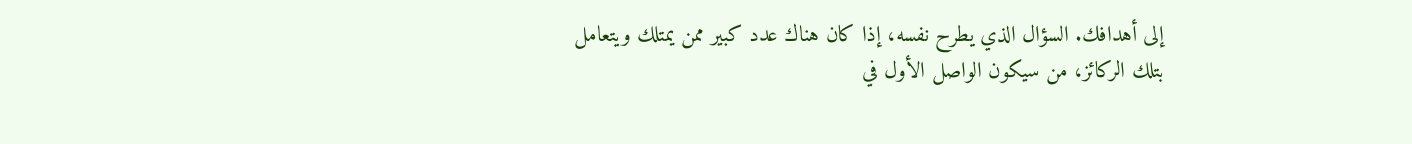إلى أهدافك. السؤال الذي يطرح نفسه، إذا كان هناك عدد كبير ممن يمتلك ويتعامل بتلك الركائز، من سيكون الواصل الأول في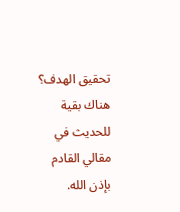تحقيق الهدف؟ هناك بقية للحديث في مقالي القادم بإذن الله.